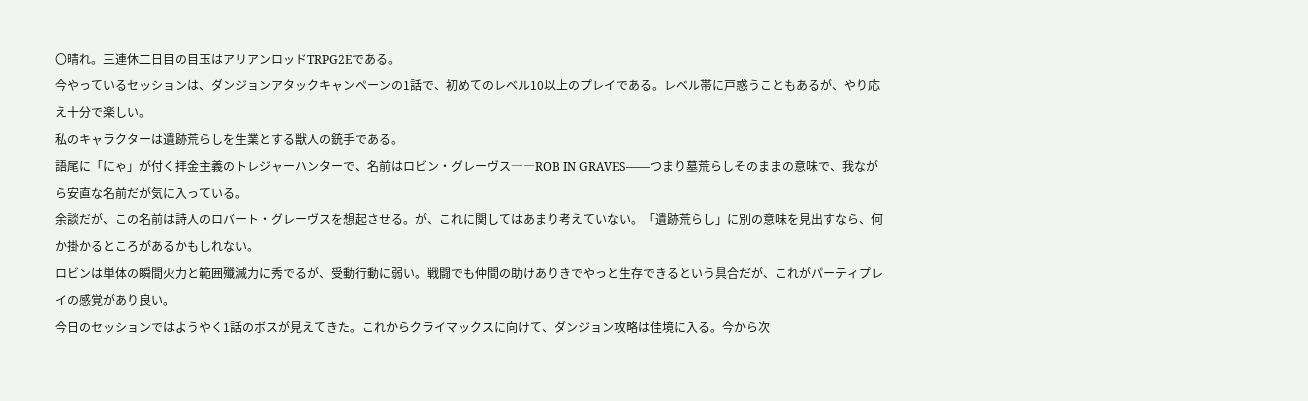〇晴れ。三連休二日目の目玉はアリアンロッドTRPG2Eである。
今やっているセッションは、ダンジョンアタックキャンペーンの1話で、初めてのレベル10以上のプレイである。レベル帯に戸惑うこともあるが、やり応え十分で楽しい。
私のキャラクターは遺跡荒らしを生業とする獣人の銃手である。
語尾に「にゃ」が付く拝金主義のトレジャーハンターで、名前はロビン・グレーヴス――ROB IN GRAVES――つまり墓荒らしそのままの意味で、我ながら安直な名前だが気に入っている。
余談だが、この名前は詩人のロバート・グレーヴスを想起させる。が、これに関してはあまり考えていない。「遺跡荒らし」に別の意味を見出すなら、何か掛かるところがあるかもしれない。
ロビンは単体の瞬間火力と範囲殲滅力に秀でるが、受動行動に弱い。戦闘でも仲間の助けありきでやっと生存できるという具合だが、これがパーティプレイの感覚があり良い。
今日のセッションではようやく1話のボスが見えてきた。これからクライマックスに向けて、ダンジョン攻略は佳境に入る。今から次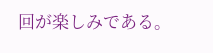回が楽しみである。